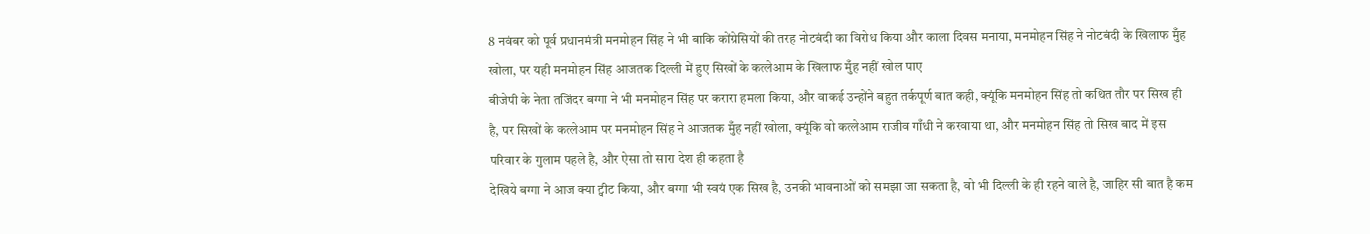8 नवंबर को पूर्व प्रधानमंत्री मनमोहन सिंह ने भी बाकि कोंग्रेसियों की तरह नोटबंदी का विरोध किया और काला दिवस मनाया, मनमोहन सिंह ने नोटबंदी के खिलाफ मुँह खोला, पर यही मनमोहन सिंह आजतक दिल्ली में हुए सिखों के कत्लेआम के खिलाफ मुँह नहीं खोल पाए
बीजेपी के नेता तजिंदर बग्गा ने भी मनमोहन सिंह पर करारा हमला किया, और वाकई उन्होंने बहुत तर्कपूर्ण बात कही, क्यूंकि मनमोहन सिंह तो कथित तौर पर सिख ही है, पर सिखों के कत्लेआम पर मनमोहन सिंह ने आजतक मुँह नहीं खोला, क्यूंकि वो कत्लेआम राजीव गाँधी ने करवाया था, और मनमोहन सिंह तो सिख बाद में इस परिवार के गुलाम पहले है, और ऐसा तो सारा देश ही कहता है
देखिये बग्गा ने आज क्या ट्वीट किया, और बग्गा भी स्वयं एक सिख है, उनकी भावनाओं को समझा जा सकता है, वो भी दिल्ली के ही रहने वाले है, जाहिर सी बात है कम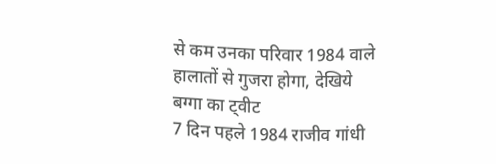से कम उनका परिवार 1984 वाले हालातों से गुजरा होगा, देखिये बग्गा का ट्वीट
7 दिन पहले 1984 राजीव गांधी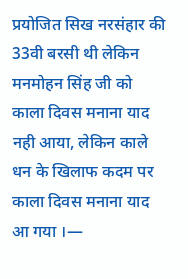प्रयोजित सिख नरसंहार की 33वी बरसी थी लेकिन मनमोहन सिंह जी को काला दिवस मनाना याद नही आया, लेकिन काले धन के खिलाफ कदम पर काला दिवस मनाना याद आ गया ।—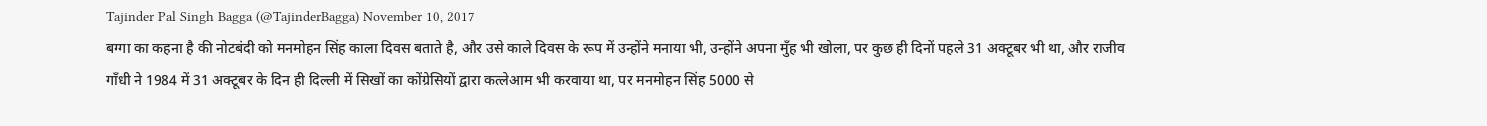Tajinder Pal Singh Bagga (@TajinderBagga) November 10, 2017
बग्गा का कहना है की नोटबंदी को मनमोहन सिंह काला दिवस बताते है, और उसे काले दिवस के रूप में उन्होंने मनाया भी, उन्होंने अपना मुँह भी खोला, पर कुछ ही दिनों पहले 31 अक्टूबर भी था, और राजीव गाँधी ने 1984 में 31 अक्टूबर के दिन ही दिल्ली में सिखों का कोंग्रेसियों द्वारा कत्लेआम भी करवाया था, पर मनमोहन सिंह 5000 से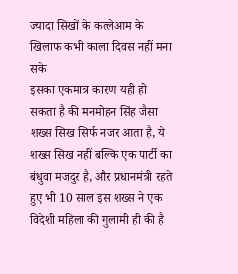ज्यादा सिखों के कत्लेआम के खिलाफ कभी काला दिवस नहीं मना सके
इसका एकमात्र कारण यही हो सकता है की मनमोहन सिंह जैसा शख्स सिख सिर्फ नजर आता है, ये शख्स सिख नहीं बल्कि एक पार्टी का बंधुवा मजदुर है, और प्रधानमंत्री रहते हुए भी 10 साल इस शख्स ने एक विदेशी महिला की गुलामी ही की है